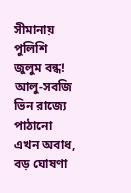সীমানায় পুলিশি জুলুম বন্ধ! আলু-সবজি ভিন রাজ্যে পাঠানো এখন অবাধ, বড় ঘোষণা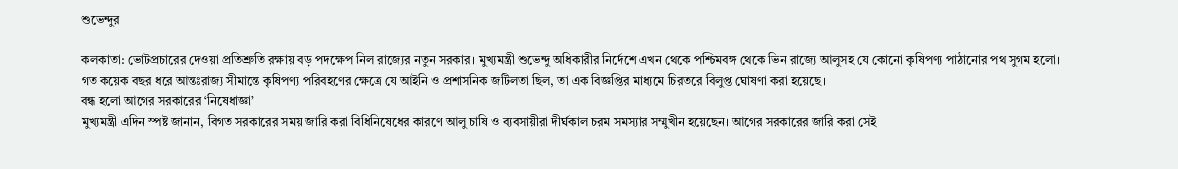শুভেন্দুর

কলকাতা: ভোটপ্রচারের দেওয়া প্রতিশ্রুতি রক্ষায় বড় পদক্ষেপ নিল রাজ্যের নতুন সরকার। মুখ্যমন্ত্রী শুভেন্দু অধিকারীর নির্দেশে এখন থেকে পশ্চিমবঙ্গ থেকে ভিন রাজ্যে আলুসহ যে কোনো কৃষিপণ্য পাঠানোর পথ সুগম হলো। গত কয়েক বছর ধরে আন্তঃরাজ্য সীমান্তে কৃষিপণ্য পরিবহণের ক্ষেত্রে যে আইনি ও প্রশাসনিক জটিলতা ছিল, তা এক বিজ্ঞপ্তির মাধ্যমে চিরতরে বিলুপ্ত ঘোষণা করা হয়েছে।
বন্ধ হলো আগের সরকারের ‘নিষেধাজ্ঞা’
মুখ্যমন্ত্রী এদিন স্পষ্ট জানান, বিগত সরকারের সময় জারি করা বিধিনিষেধের কারণে আলু চাষি ও ব্যবসায়ীরা দীর্ঘকাল চরম সমস্যার সম্মুখীন হয়েছেন। আগের সরকারের জারি করা সেই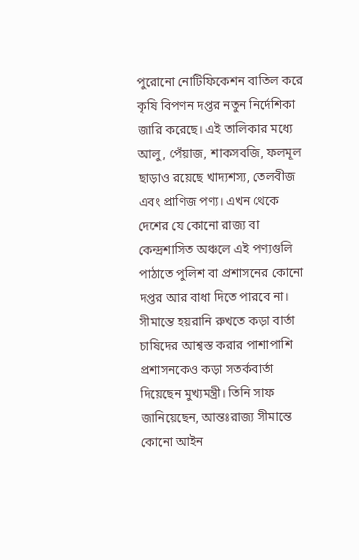পুরোনো নোটিফিকেশন বাতিল করে কৃষি বিপণন দপ্তর নতুন নির্দেশিকা জারি করেছে। এই তালিকার মধ্যে আলু, পেঁয়াজ, শাকসবজি, ফলমূল ছাড়াও রয়েছে খাদ্যশস্য, তেলবীজ এবং প্রাণিজ পণ্য। এখন থেকে দেশের যে কোনো রাজ্য বা কেন্দ্রশাসিত অঞ্চলে এই পণ্যগুলি পাঠাতে পুলিশ বা প্রশাসনের কোনো দপ্তর আর বাধা দিতে পারবে না।
সীমান্তে হয়রানি রুখতে কড়া বার্তা
চাষিদের আশ্বস্ত করার পাশাপাশি প্রশাসনকেও কড়া সতর্কবার্তা দিয়েছেন মুখ্যমন্ত্রী। তিনি সাফ জানিয়েছেন, আন্তঃরাজ্য সীমান্তে কোনো আইন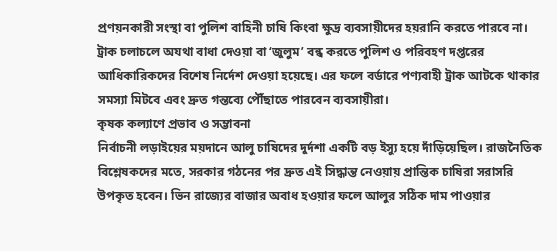প্রণয়নকারী সংস্থা বা পুলিশ বাহিনী চাষি কিংবা ক্ষুদ্র ব্যবসায়ীদের হয়রানি করতে পারবে না। ট্রাক চলাচলে অযথা বাধা দেওয়া বা ‘জুলুম’ বন্ধ করতে পুলিশ ও পরিবহণ দপ্তরের আধিকারিকদের বিশেষ নির্দেশ দেওয়া হয়েছে। এর ফলে বর্ডারে পণ্যবাহী ট্রাক আটকে থাকার সমস্যা মিটবে এবং দ্রুত গন্তব্যে পৌঁছাতে পারবেন ব্যবসায়ীরা।
কৃষক কল্যাণে প্রভাব ও সম্ভাবনা
নির্বাচনী লড়াইয়ের ময়দানে আলু চাষিদের দুর্দশা একটি বড় ইস্যু হয়ে দাঁড়িয়েছিল। রাজনৈতিক বিশ্লেষকদের মতে, সরকার গঠনের পর দ্রুত এই সিদ্ধান্ত নেওয়ায় প্রান্তিক চাষিরা সরাসরি উপকৃত হবেন। ভিন রাজ্যের বাজার অবাধ হওয়ার ফলে আলুর সঠিক দাম পাওয়ার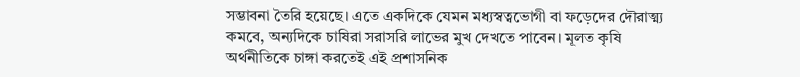সম্ভাবনা তৈরি হয়েছে। এতে একদিকে যেমন মধ্যস্বত্বভোগী বা ফড়েদের দৌরাত্ম্য কমবে, অন্যদিকে চাষিরা সরাসরি লাভের মুখ দেখতে পাবেন। মূলত কৃষি অর্থনীতিকে চাঙ্গা করতেই এই প্রশাসনিক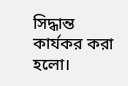সিদ্ধান্ত কার্যকর করা হলো।